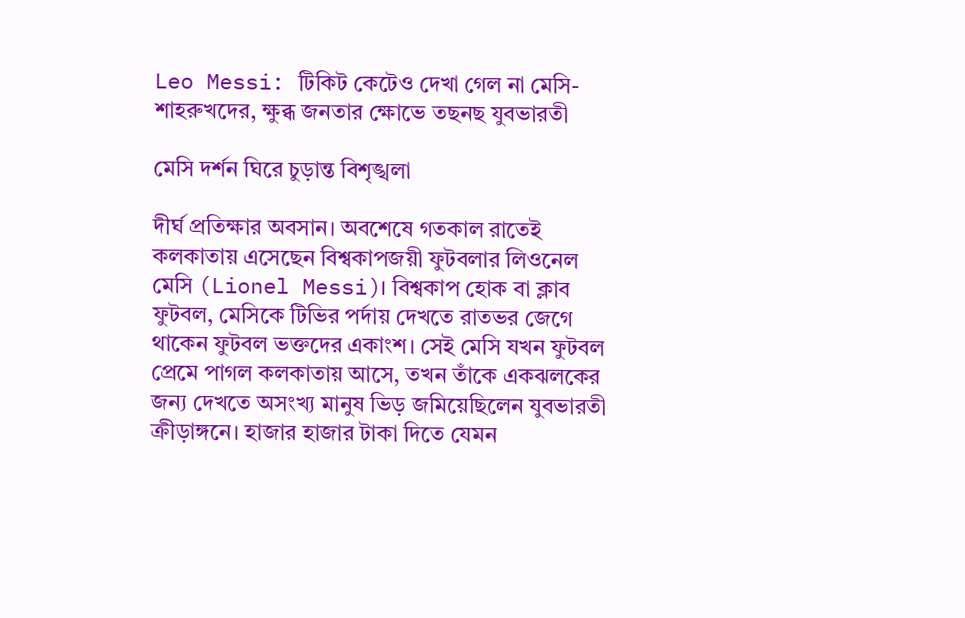Leo Messi: টিকিট কেটেও দেখা গেল না মেসি-শাহরুখদের, ক্ষুব্ধ জনতার ক্ষোভে তছনছ যুবভারতী

মেসি দর্শন ঘিরে চুড়ান্ত বিশৃঙ্খলা

দীর্ঘ প্রতিক্ষার অবসান। অবশেষে গতকাল রাতেই কলকাতায় এসেছেন বিশ্বকাপজয়ী ফুটবলার লিওনেল মেসি (Lionel Messi)। বিশ্বকাপ হোক বা ক্লাব ফুটবল, মেসিকে টিভির পর্দায় দেখতে রাতভর জেগে থাকেন ফুটবল ভক্তদের একাংশ। সেই মেসি যখন ফুটবল প্রেমে পাগল কলকাতায় আসে, তখন তাঁকে একঝলকের জন্য দেখতে অসংখ্য মানুষ ভিড় জমিয়েছিলেন যুবভারতী ক্রীড়াঙ্গনে। হাজার হাজার টাকা দিতে যেমন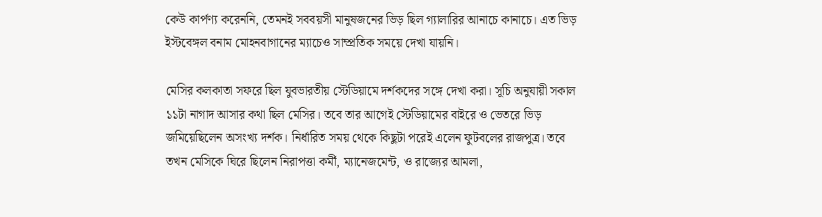কেউ কার্পণ্য করেননি, তেমনই সববয়সী মানুষজনের ভিড় ছিল গ্যালারির আনাচে কানাচে। এত ভিড় ইস্টবেঙ্গল বনাম মোহনবাগানের ম্যাচেও সাম্প্রতিক সময়ে দেখা যায়নি।

মেসির কলকাতা সফরে ছিল যুবভারতীয় স্টেডিয়ামে দর্শকদের সঙ্গে দেখা করা। সূচি অনুযায়ী সকাল ১১টা নাগাদ আসার কথা ছিল মেসির। তবে তার আগেই স্টেডিয়ামের বাইরে ও ভেতরে ভিড় জমিয়েছিলেন অসংখ্য দর্শক। নির্ধারিত সময় থেকে কিছুটা পরেই এলেন ফুটবলের রাজপুত্র। তবে তখন মেসিকে ঘিরে ছিলেন নিরাপত্তা কর্মী, ম্যানেজমেন্ট, ও রাজ্যের আমলা,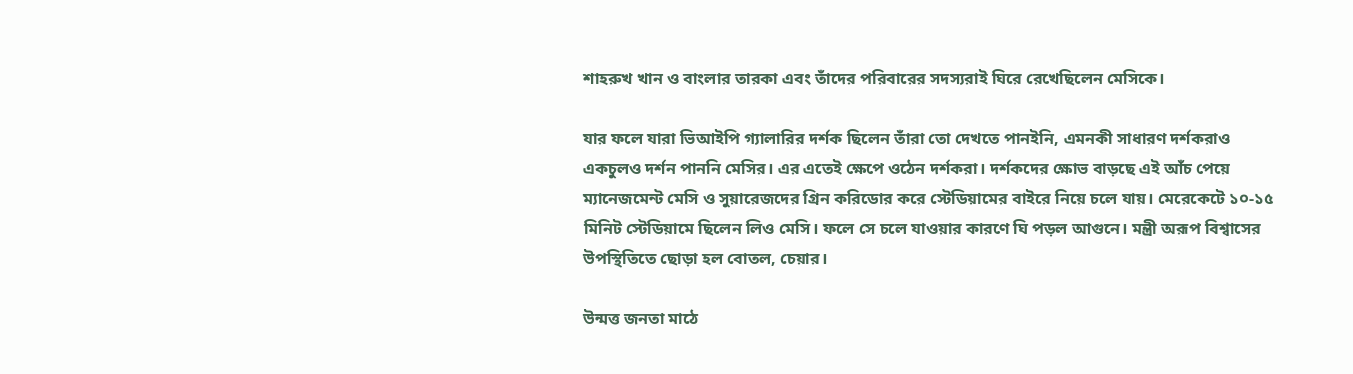শাহরুখ খান ও বাংলার তারকা এবং তাঁদের পরিবারের সদস্যরাই ঘিরে রেখেছিলেন মেসিকে।

যার ফলে যারা ভিআইপি গ্যালারির দর্শক ছিলেন তাঁরা তো দেখতে পানইনি, এমনকী সাধারণ দর্শকরাও একচুলও দর্শন পাননি মেসির। এর এতেই ক্ষেপে ওঠেন দর্শকরা। দর্শকদের ক্ষোভ বাড়ছে এই আঁচ পেয়ে ম্যানেজমেন্ট মেসি ও সুয়ারেজদের গ্রিন করিডোর করে স্টেডিয়ামের বাইরে নিয়ে চলে যায়। মেরেকেটে ১০-১৫ মিনিট স্টেডিয়ামে ছিলেন লিও মেসি। ফলে সে চলে যাওয়ার কারণে ঘি পড়ল আগুনে। মন্ত্রী অরূপ বিশ্বাসের উপস্থিতিতে ছোড়া হল বোতল, চেয়ার।

উন্মত্ত জনতা মাঠে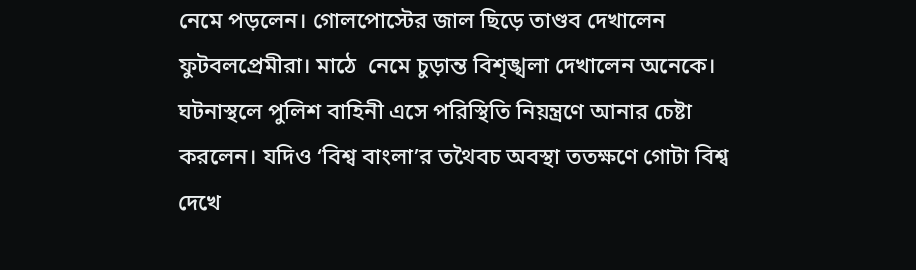নেমে পড়লেন। গোলপোস্টের জাল ছিড়ে তাণ্ডব দেখালেন ফুটবলপ্রেমীরা। মাঠে  নেমে চুড়ান্ত বিশৃঙ্খলা দেখালেন অনেকে। ঘটনাস্থলে পুলিশ বাহিনী এসে পরিস্থিতি নিয়ন্ত্রণে আনার চেষ্টা করলেন। যদিও ‘বিশ্ব বাংলা’র তথৈবচ অবস্থা ততক্ষণে গোটা বিশ্ব দেখে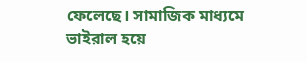ফেলেছে। সামাজিক মাধ্যমে ভাইরাল হয়ে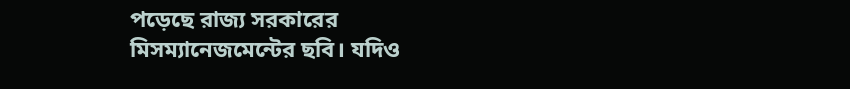পড়েছে রাজ্য সরকারের মিসম্যানেজমেন্টের ছবি। যদিও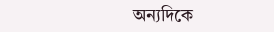অন্যদিকে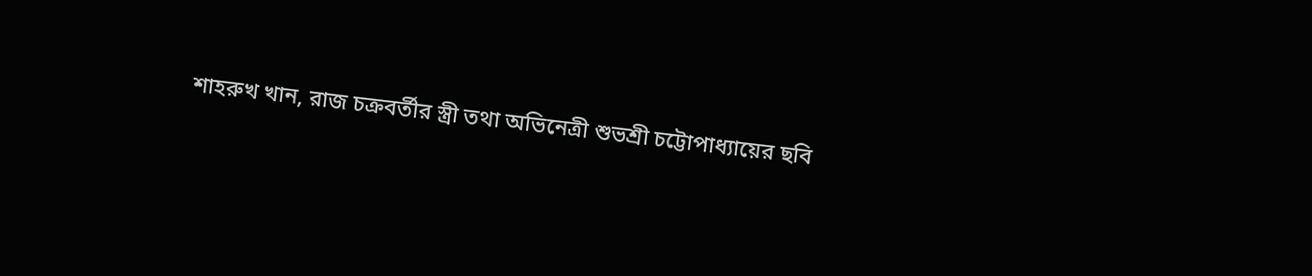শাহরুখ খান, রাজ চক্রবর্তীর স্ত্রী তথা অভিনেত্রী শুভশ্রী চট্টোপাধ্যায়ের ছবি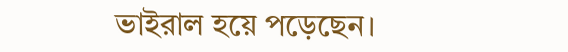ভাইরাল হয়ে পড়েছেন।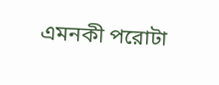এমনকী পরোটা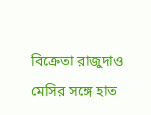বিক্রেতা রাজুদাও মেসির সঙ্গে হাত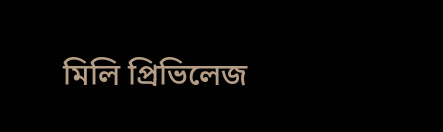মিলি প্রিভিলেজ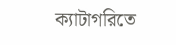ক্যাটাগরিতে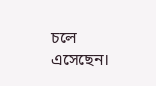চলে এসেছেন।